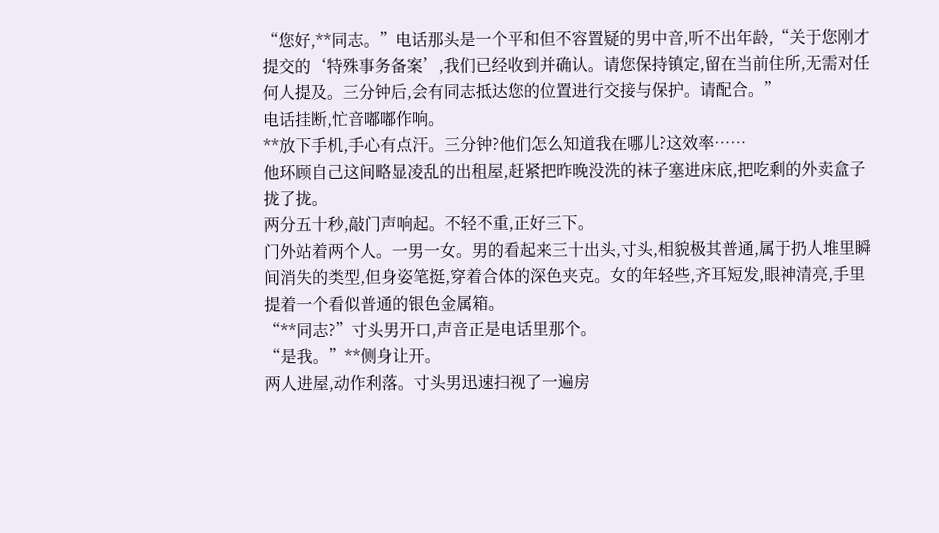“您好,**同志。”电话那头是一个平和但不容置疑的男中音,听不出年龄,“关于您刚才提交的‘特殊事务备案’,我们已经收到并确认。请您保持镇定,留在当前住所,无需对任何人提及。三分钟后,会有同志抵达您的位置进行交接与保护。请配合。”
电话挂断,忙音嘟嘟作响。
**放下手机,手心有点汗。三分钟?他们怎么知道我在哪儿?这效率……
他环顾自己这间略显凌乱的出租屋,赶紧把昨晚没洗的袜子塞进床底,把吃剩的外卖盒子拢了拢。
两分五十秒,敲门声响起。不轻不重,正好三下。
门外站着两个人。一男一女。男的看起来三十出头,寸头,相貌极其普通,属于扔人堆里瞬间消失的类型,但身姿笔挺,穿着合体的深色夹克。女的年轻些,齐耳短发,眼神清亮,手里提着一个看似普通的银色金属箱。
“**同志?”寸头男开口,声音正是电话里那个。
“是我。”**侧身让开。
两人进屋,动作利落。寸头男迅速扫视了一遍房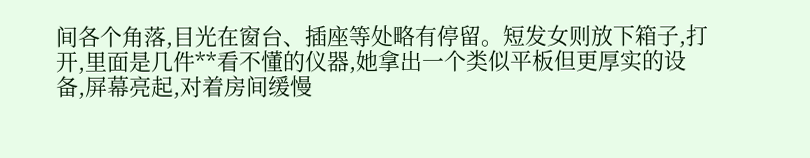间各个角落,目光在窗台、插座等处略有停留。短发女则放下箱子,打开,里面是几件**看不懂的仪器,她拿出一个类似平板但更厚实的设备,屏幕亮起,对着房间缓慢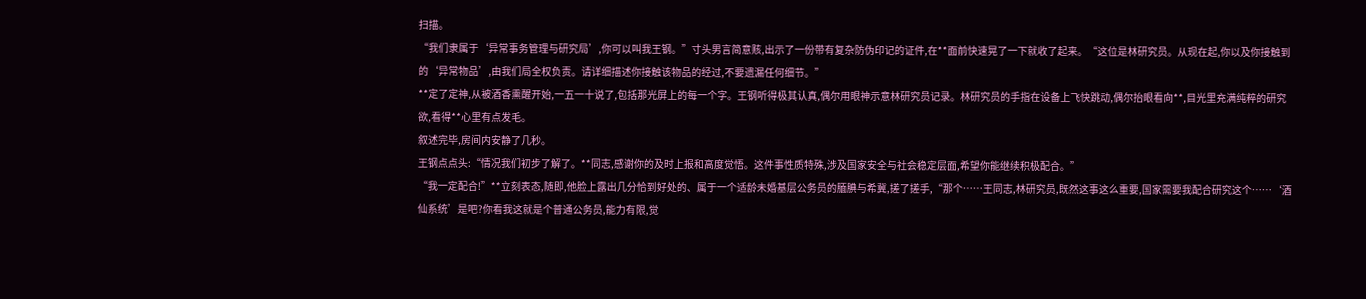扫描。
“我们隶属于‘异常事务管理与研究局’,你可以叫我王钢。”寸头男言简意赅,出示了一份带有复杂防伪印记的证件,在**面前快速晃了一下就收了起来。“这位是林研究员。从现在起,你以及你接触到的‘异常物品’,由我们局全权负责。请详细描述你接触该物品的经过,不要遗漏任何细节。”
**定了定神,从被酒香熏醒开始,一五一十说了,包括那光屏上的每一个字。王钢听得极其认真,偶尔用眼神示意林研究员记录。林研究员的手指在设备上飞快跳动,偶尔抬眼看向**,目光里充满纯粹的研究欲,看得**心里有点发毛。
叙述完毕,房间内安静了几秒。
王钢点点头:“情况我们初步了解了。**同志,感谢你的及时上报和高度觉悟。这件事性质特殊,涉及国家安全与社会稳定层面,希望你能继续积极配合。”
“我一定配合!”**立刻表态,随即,他脸上露出几分恰到好处的、属于一个适龄未婚基层公务员的腼腆与希冀,搓了搓手,“那个……王同志,林研究员,既然这事这么重要,国家需要我配合研究这个……‘酒仙系统’是吧?你看我这就是个普通公务员,能力有限,觉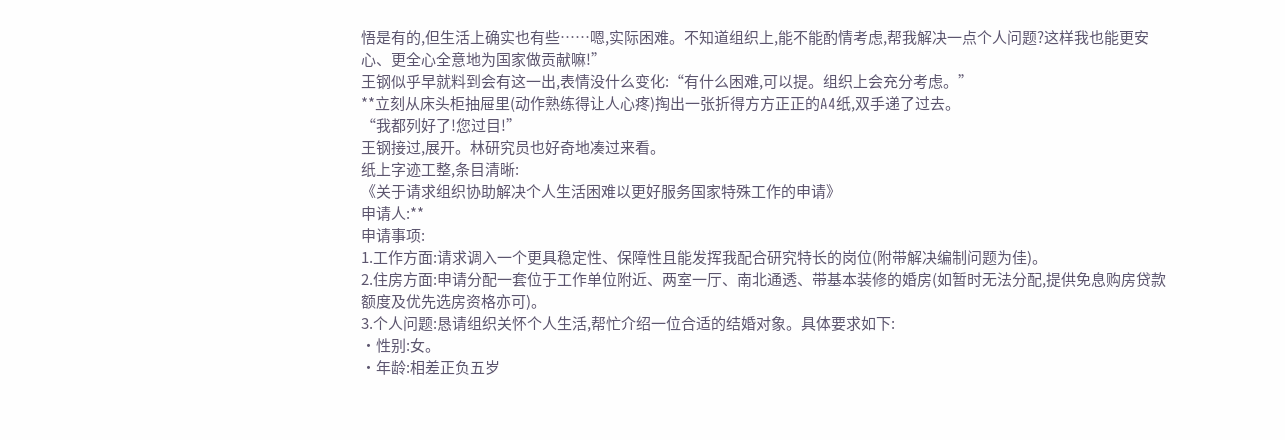悟是有的,但生活上确实也有些……嗯,实际困难。不知道组织上,能不能酌情考虑,帮我解决一点个人问题?这样我也能更安心、更全心全意地为国家做贡献嘛!”
王钢似乎早就料到会有这一出,表情没什么变化:“有什么困难,可以提。组织上会充分考虑。”
**立刻从床头柜抽屉里(动作熟练得让人心疼)掏出一张折得方方正正的A4纸,双手递了过去。
“我都列好了!您过目!”
王钢接过,展开。林研究员也好奇地凑过来看。
纸上字迹工整,条目清晰:
《关于请求组织协助解决个人生活困难以更好服务国家特殊工作的申请》
申请人:**
申请事项:
1.工作方面:请求调入一个更具稳定性、保障性且能发挥我配合研究特长的岗位(附带解决编制问题为佳)。
2.住房方面:申请分配一套位于工作单位附近、两室一厅、南北通透、带基本装修的婚房(如暂时无法分配,提供免息购房贷款额度及优先选房资格亦可)。
3.个人问题:恳请组织关怀个人生活,帮忙介绍一位合适的结婚对象。具体要求如下:
·性别:女。
·年龄:相差正负五岁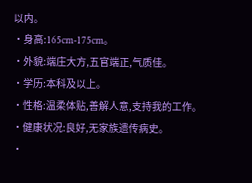以内。
·身高:165cm-175cm。
·外貌:端庄大方,五官端正,气质佳。
·学历:本科及以上。
·性格:温柔体贴,善解人意,支持我的工作。
·健康状况:良好,无家族遗传病史。
·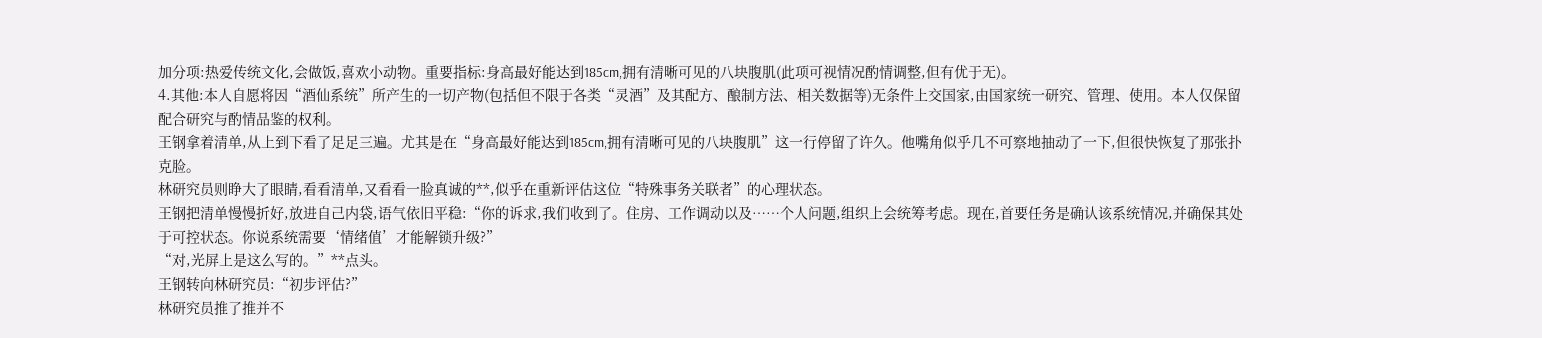加分项:热爱传统文化,会做饭,喜欢小动物。重要指标:身高最好能达到185cm,拥有清晰可见的八块腹肌(此项可视情况酌情调整,但有优于无)。
4.其他:本人自愿将因“酒仙系统”所产生的一切产物(包括但不限于各类“灵酒”及其配方、酿制方法、相关数据等)无条件上交国家,由国家统一研究、管理、使用。本人仅保留配合研究与酌情品鉴的权利。
王钢拿着清单,从上到下看了足足三遍。尤其是在“身高最好能达到185cm,拥有清晰可见的八块腹肌”这一行停留了许久。他嘴角似乎几不可察地抽动了一下,但很快恢复了那张扑克脸。
林研究员则睁大了眼睛,看看清单,又看看一脸真诚的**,似乎在重新评估这位“特殊事务关联者”的心理状态。
王钢把清单慢慢折好,放进自己内袋,语气依旧平稳:“你的诉求,我们收到了。住房、工作调动以及……个人问题,组织上会统筹考虑。现在,首要任务是确认该系统情况,并确保其处于可控状态。你说系统需要‘情绪值’才能解锁升级?”
“对,光屏上是这么写的。”**点头。
王钢转向林研究员:“初步评估?”
林研究员推了推并不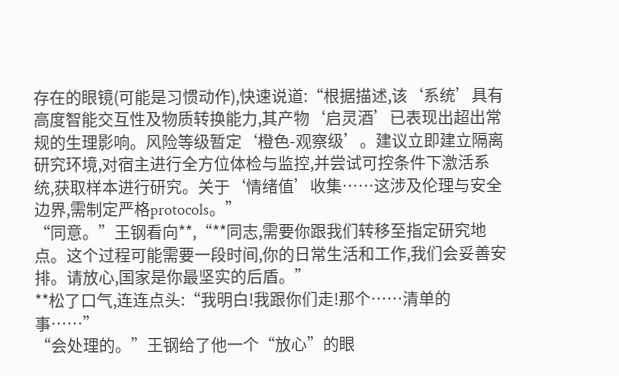存在的眼镜(可能是习惯动作),快速说道:“根据描述,该‘系统’具有高度智能交互性及物质转换能力,其产物‘启灵酒’已表现出超出常规的生理影响。风险等级暂定‘橙色-观察级’。建议立即建立隔离研究环境,对宿主进行全方位体检与监控,并尝试可控条件下激活系统,获取样本进行研究。关于‘情绪值’收集……这涉及伦理与安全边界,需制定严格protocols。”
“同意。”王钢看向**,“**同志,需要你跟我们转移至指定研究地点。这个过程可能需要一段时间,你的日常生活和工作,我们会妥善安排。请放心,国家是你最坚实的后盾。”
**松了口气,连连点头:“我明白!我跟你们走!那个……清单的事……”
“会处理的。”王钢给了他一个“放心”的眼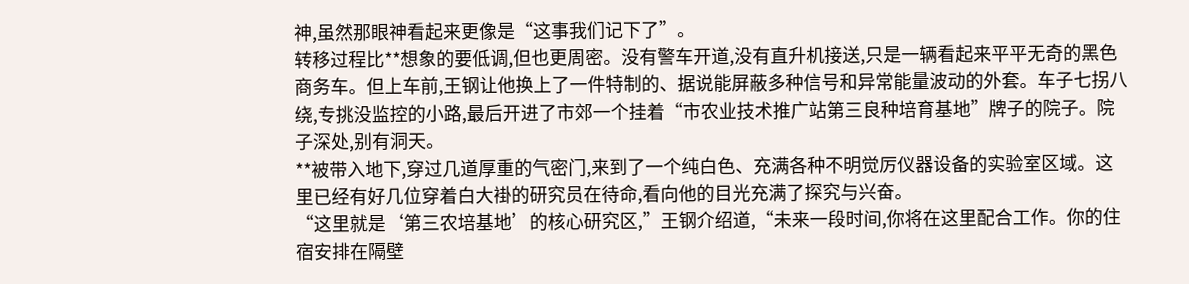神,虽然那眼神看起来更像是“这事我们记下了”。
转移过程比**想象的要低调,但也更周密。没有警车开道,没有直升机接送,只是一辆看起来平平无奇的黑色商务车。但上车前,王钢让他换上了一件特制的、据说能屏蔽多种信号和异常能量波动的外套。车子七拐八绕,专挑没监控的小路,最后开进了市郊一个挂着“市农业技术推广站第三良种培育基地”牌子的院子。院子深处,别有洞天。
**被带入地下,穿过几道厚重的气密门,来到了一个纯白色、充满各种不明觉厉仪器设备的实验室区域。这里已经有好几位穿着白大褂的研究员在待命,看向他的目光充满了探究与兴奋。
“这里就是‘第三农培基地’的核心研究区,”王钢介绍道,“未来一段时间,你将在这里配合工作。你的住宿安排在隔壁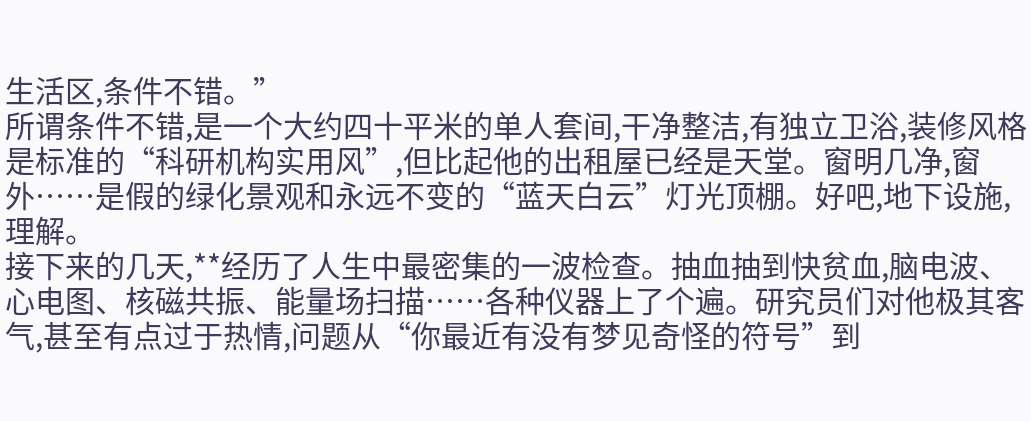生活区,条件不错。”
所谓条件不错,是一个大约四十平米的单人套间,干净整洁,有独立卫浴,装修风格是标准的“科研机构实用风”,但比起他的出租屋已经是天堂。窗明几净,窗外……是假的绿化景观和永远不变的“蓝天白云”灯光顶棚。好吧,地下设施,理解。
接下来的几天,**经历了人生中最密集的一波检查。抽血抽到快贫血,脑电波、心电图、核磁共振、能量场扫描……各种仪器上了个遍。研究员们对他极其客气,甚至有点过于热情,问题从“你最近有没有梦见奇怪的符号”到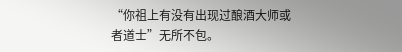“你祖上有没有出现过酿酒大师或者道士”无所不包。